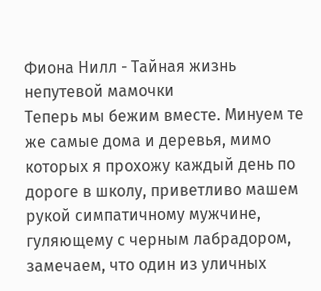Фиона Нилл - Тайная жизнь непутевой мамочки
Теперь мы бежим вместе. Минуем те же самые дома и деревья, мимо которых я прохожу каждый день по дороге в школу, приветливо машем рукой симпатичному мужчине, гуляющему с черным лабрадором, замечаем, что один из уличных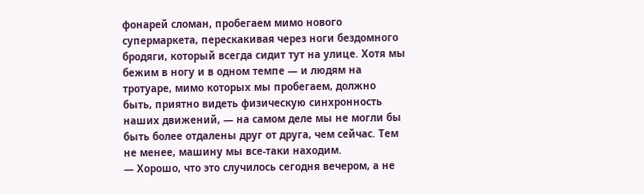фонарей сломан, пробегаем мимо нового супермаркета, перескакивая через ноги бездомного бродяги, который всегда сидит тут на улице. Хотя мы бежим в ногу и в одном темпе — и людям на тротуаре, мимо которых мы пробегаем, должно быть, приятно видеть физическую синхронность наших движений, — на самом деле мы не могли бы быть более отдалены друг от друга, чем сейчас. Тем не менее, машину мы все-таки находим.
— Хорошо, что это случилось сегодня вечером, а не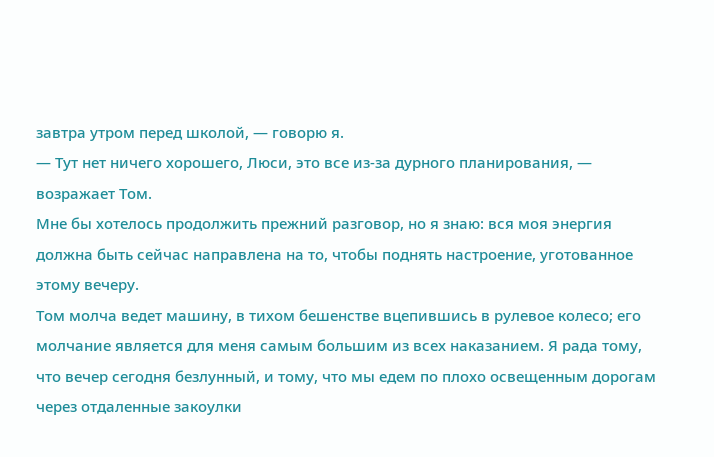завтра утром перед школой, — говорю я.
— Тут нет ничего хорошего, Люси, это все из-за дурного планирования, — возражает Том.
Мне бы хотелось продолжить прежний разговор, но я знаю: вся моя энергия должна быть сейчас направлена на то, чтобы поднять настроение, уготованное этому вечеру.
Том молча ведет машину, в тихом бешенстве вцепившись в рулевое колесо; его молчание является для меня самым большим из всех наказанием. Я рада тому, что вечер сегодня безлунный, и тому, что мы едем по плохо освещенным дорогам через отдаленные закоулки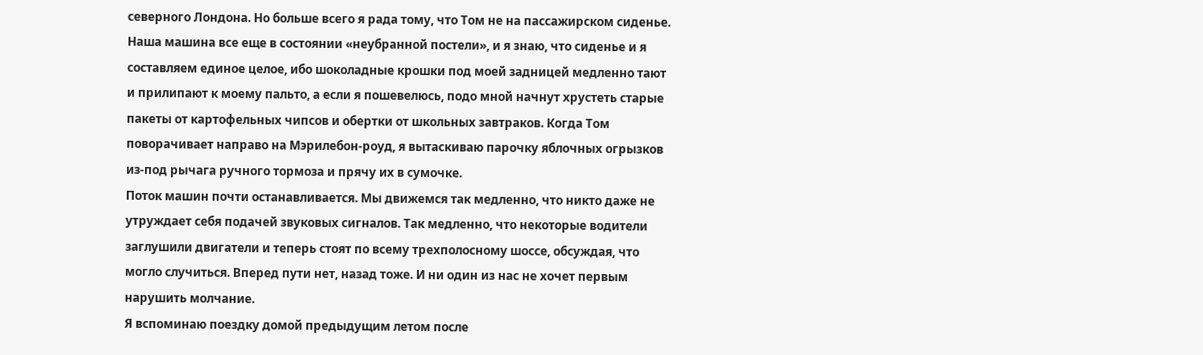северного Лондона. Но больше всего я рада тому, что Том не на пассажирском сиденье. Наша машина все еще в состоянии «неубранной постели», и я знаю, что сиденье и я составляем единое целое, ибо шоколадные крошки под моей задницей медленно тают и прилипают к моему пальто, а если я пошевелюсь, подо мной начнут хрустеть старые пакеты от картофельных чипсов и обертки от школьных завтраков. Когда Том поворачивает направо на Мэрилебон-роуд, я вытаскиваю парочку яблочных огрызков из-под рычага ручного тормоза и прячу их в сумочке.
Поток машин почти останавливается. Мы движемся так медленно, что никто даже не утруждает себя подачей звуковых сигналов. Так медленно, что некоторые водители заглушили двигатели и теперь стоят по всему трехполосному шоссе, обсуждая, что могло случиться. Вперед пути нет, назад тоже. И ни один из нас не хочет первым нарушить молчание.
Я вспоминаю поездку домой предыдущим летом после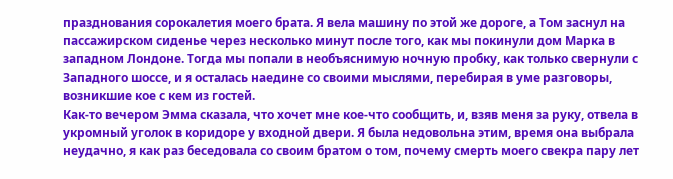празднования сорокалетия моего брата. Я вела машину по этой же дороге, а Том заснул на пассажирском сиденье через несколько минут после того, как мы покинули дом Марка в западном Лондоне. Тогда мы попали в необъяснимую ночную пробку, как только свернули с Западного шоссе, и я осталась наедине со своими мыслями, перебирая в уме разговоры, возникшие кое с кем из гостей.
Как-то вечером Эмма сказала, что хочет мне кое-что сообщить, и, взяв меня за руку, отвела в укромный уголок в коридоре у входной двери. Я была недовольна этим, время она выбрала неудачно, я как раз беседовала со своим братом о том, почему смерть моего свекра пару лет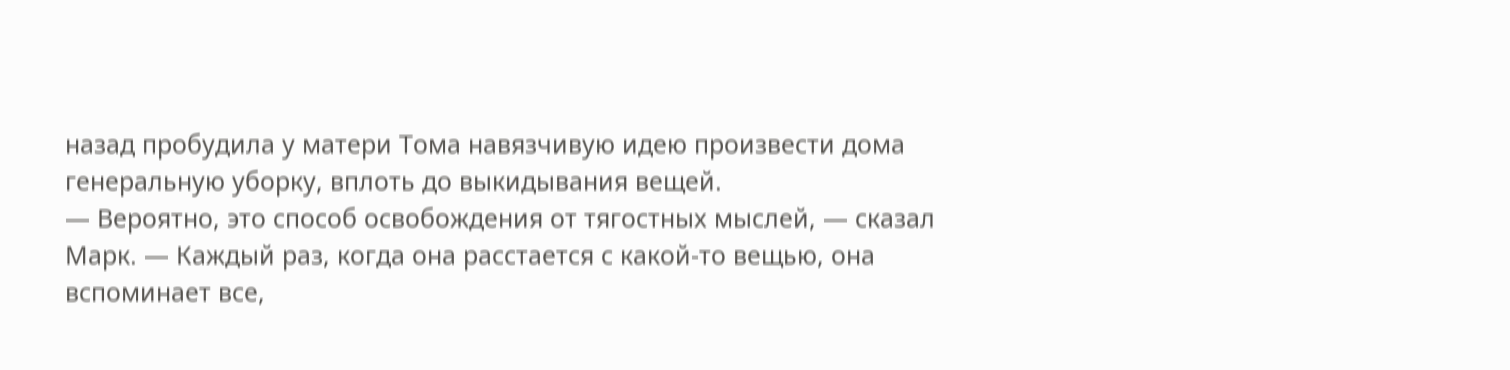назад пробудила у матери Тома навязчивую идею произвести дома генеральную уборку, вплоть до выкидывания вещей.
— Вероятно, это способ освобождения от тягостных мыслей, — сказал Марк. — Каждый раз, когда она расстается с какой-то вещью, она вспоминает все,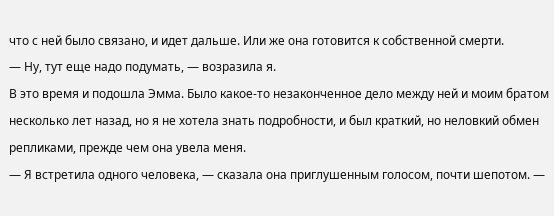что с ней было связано, и идет дальше. Или же она готовится к собственной смерти.
— Ну, тут еще надо подумать, — возразила я.
В это время и подошла Эмма. Было какое-то незаконченное дело между ней и моим братом несколько лет назад, но я не хотела знать подробности, и был краткий, но неловкий обмен репликами, прежде чем она увела меня.
— Я встретила одного человека, — сказала она приглушенным голосом, почти шепотом. —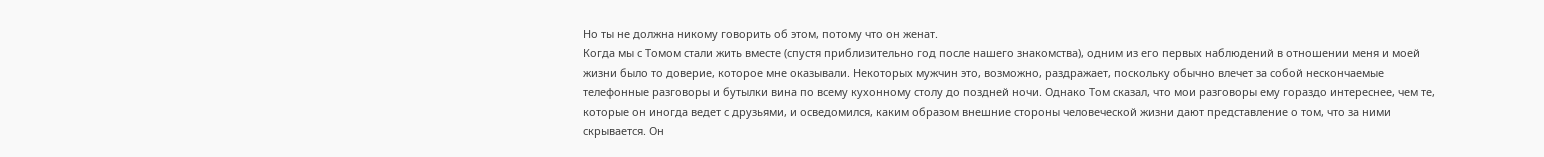Но ты не должна никому говорить об этом, потому что он женат.
Когда мы с Томом стали жить вместе (спустя приблизительно год после нашего знакомства), одним из его первых наблюдений в отношении меня и моей жизни было то доверие, которое мне оказывали. Некоторых мужчин это, возможно, раздражает, поскольку обычно влечет за собой нескончаемые телефонные разговоры и бутылки вина по всему кухонному столу до поздней ночи. Однако Том сказал, что мои разговоры ему гораздо интереснее, чем те, которые он иногда ведет с друзьями, и осведомился, каким образом внешние стороны человеческой жизни дают представление о том, что за ними скрывается. Он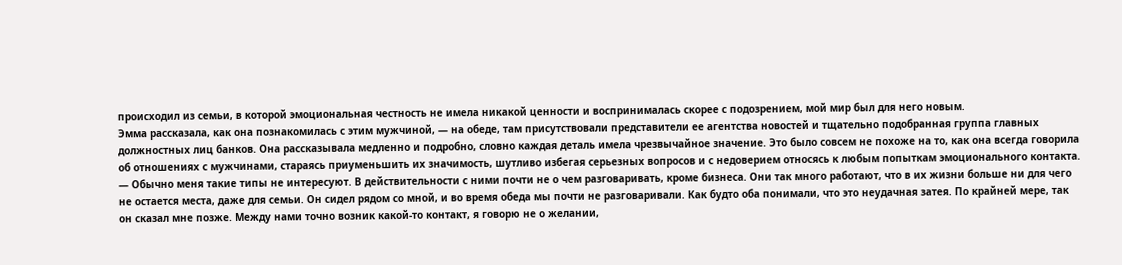происходил из семьи, в которой эмоциональная честность не имела никакой ценности и воспринималась скорее с подозрением, мой мир был для него новым.
Эмма рассказала, как она познакомилась с этим мужчиной, — на обеде, там присутствовали представители ее агентства новостей и тщательно подобранная группа главных должностных лиц банков. Она рассказывала медленно и подробно, словно каждая деталь имела чрезвычайное значение. Это было совсем не похоже на то, как она всегда говорила об отношениях с мужчинами, стараясь приуменьшить их значимость, шутливо избегая серьезных вопросов и с недоверием относясь к любым попыткам эмоционального контакта.
— Обычно меня такие типы не интересуют. В действительности с ними почти не о чем разговаривать, кроме бизнеса. Они так много работают, что в их жизни больше ни для чего не остается места, даже для семьи. Он сидел рядом со мной, и во время обеда мы почти не разговаривали. Как будто оба понимали, что это неудачная затея. По крайней мере, так он сказал мне позже. Между нами точно возник какой-то контакт, я говорю не о желании,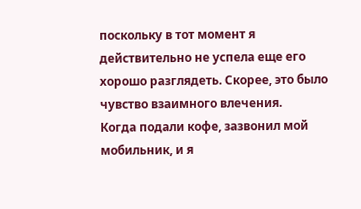поскольку в тот момент я действительно не успела еще его хорошо разглядеть. Скорее, это было чувство взаимного влечения.
Когда подали кофе, зазвонил мой мобильник, и я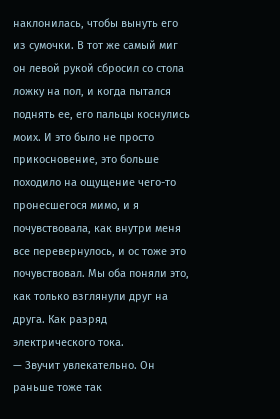наклонилась, чтобы вынуть его из сумочки. В тот же самый миг он левой рукой сбросил со стола ложку на пол, и когда пытался поднять ее, его пальцы коснулись моих. И это было не просто прикосновение, это больше походило на ощущение чего-то пронесшегося мимо, и я почувствовала, как внутри меня все перевернулось, и ос тоже это почувствовал. Мы оба поняли это, как только взглянули друг на друга. Как разряд электрического тока.
— Звучит увлекательно. Он раньше тоже так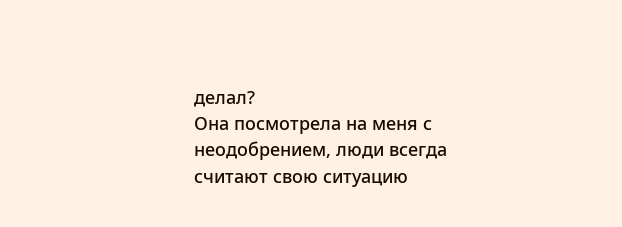делал?
Она посмотрела на меня с неодобрением, люди всегда считают свою ситуацию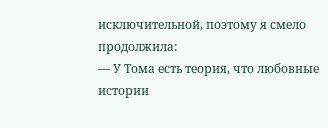исключительной, поэтому я смело продолжила:
— У Тома есть теория, что любовные истории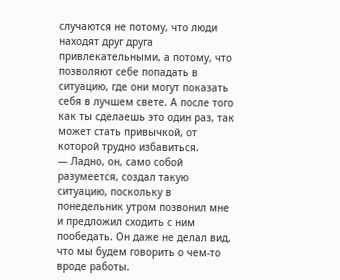случаются не потому, что люди находят друг друга привлекательными, а потому, что позволяют себе попадать в ситуацию, где они могут показать себя в лучшем свете. А после того как ты сделаешь это один раз, так может стать привычкой, от которой трудно избавиться.
— Ладно, он, само собой разумеется, создал такую ситуацию, поскольку в понедельник утром позвонил мне и предложил сходить с ним пообедать. Он даже не делал вид, что мы будем говорить о чем-то вроде работы.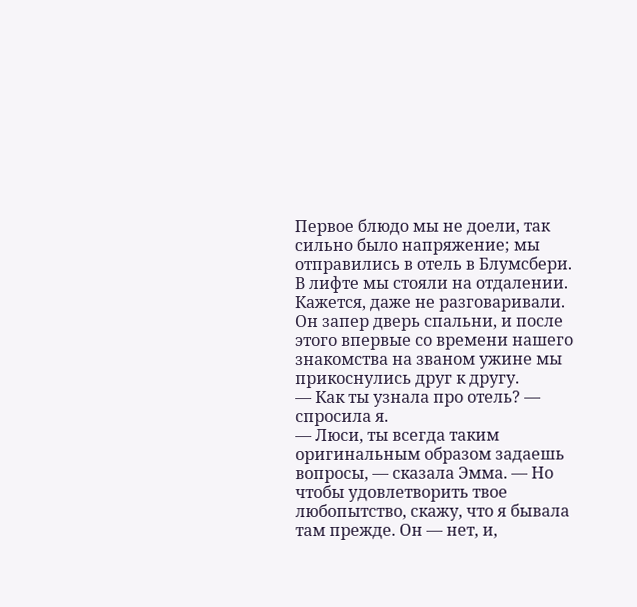Первое блюдо мы не доели, так сильно было напряжение; мы отправились в отель в Блумсбери. В лифте мы стояли на отдалении. Кажется, даже не разговаривали. Он запер дверь спальни, и после этого впервые со времени нашего знакомства на званом ужине мы прикоснулись друг к другу.
— Как ты узнала про отель? — спросила я.
— Люси, ты всегда таким оригинальным образом задаешь вопросы, — сказала Эмма. — Но чтобы удовлетворить твое любопытство, скажу, что я бывала там прежде. Он — нет, и,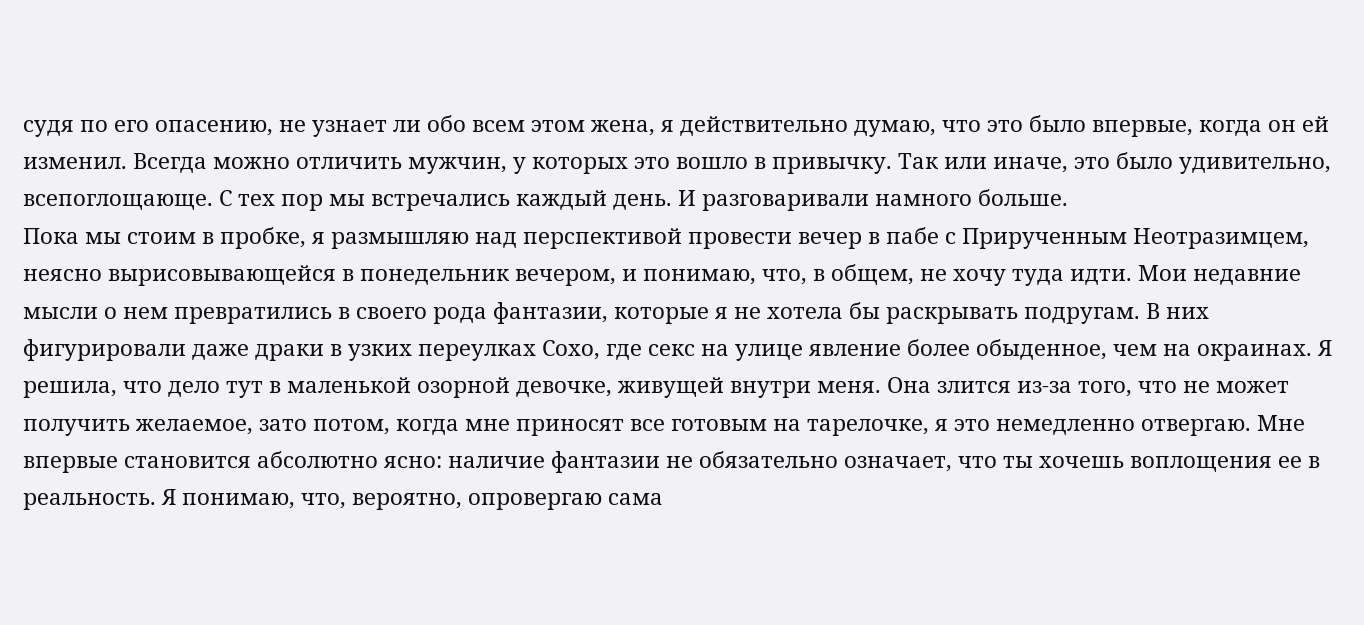судя по его опасению, не узнает ли обо всем этом жена, я действительно думаю, что это было впервые, когда он ей изменил. Всегда можно отличить мужчин, у которых это вошло в привычку. Так или иначе, это было удивительно, всепоглощающе. С тех пор мы встречались каждый день. И разговаривали намного больше.
Пока мы стоим в пробке, я размышляю над перспективой провести вечер в пабе с Прирученным Неотразимцем, неясно вырисовывающейся в понедельник вечером, и понимаю, что, в общем, не хочу туда идти. Мои недавние мысли о нем превратились в своего рода фантазии, которые я не хотела бы раскрывать подругам. В них фигурировали даже драки в узких переулках Сохо, где секс на улице явление более обыденное, чем на окраинах. Я решила, что дело тут в маленькой озорной девочке, живущей внутри меня. Она злится из-за того, что не может получить желаемое, зато потом, когда мне приносят все готовым на тарелочке, я это немедленно отвергаю. Мне впервые становится абсолютно ясно: наличие фантазии не обязательно означает, что ты хочешь воплощения ее в реальность. Я понимаю, что, вероятно, опровергаю сама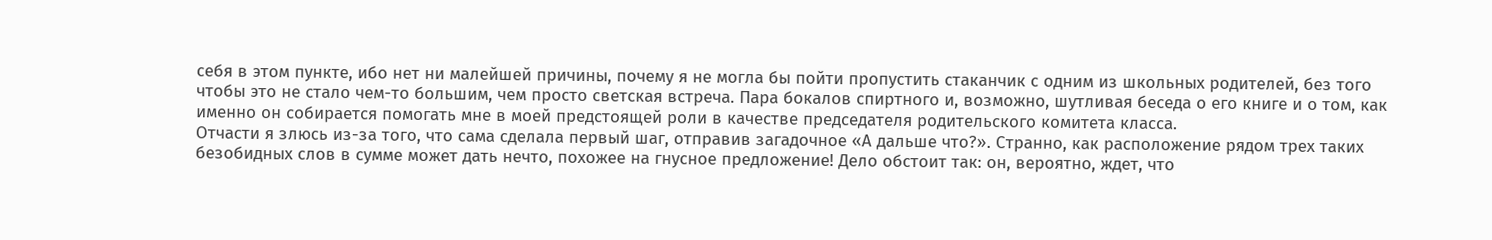себя в этом пункте, ибо нет ни малейшей причины, почему я не могла бы пойти пропустить стаканчик с одним из школьных родителей, без того чтобы это не стало чем-то большим, чем просто светская встреча. Пара бокалов спиртного и, возможно, шутливая беседа о его книге и о том, как именно он собирается помогать мне в моей предстоящей роли в качестве председателя родительского комитета класса.
Отчасти я злюсь из-за того, что сама сделала первый шаг, отправив загадочное «А дальше что?». Странно, как расположение рядом трех таких безобидных слов в сумме может дать нечто, похожее на гнусное предложение! Дело обстоит так: он, вероятно, ждет, что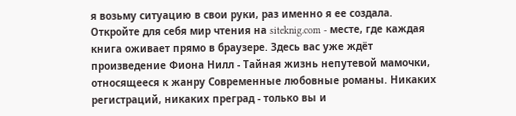я возьму ситуацию в свои руки, раз именно я ее создала.
Откройте для себя мир чтения на siteknig.com - месте, где каждая книга оживает прямо в браузере. Здесь вас уже ждёт произведение Фиона Нилл - Тайная жизнь непутевой мамочки, относящееся к жанру Современные любовные романы. Никаких регистраций, никаких преград - только вы и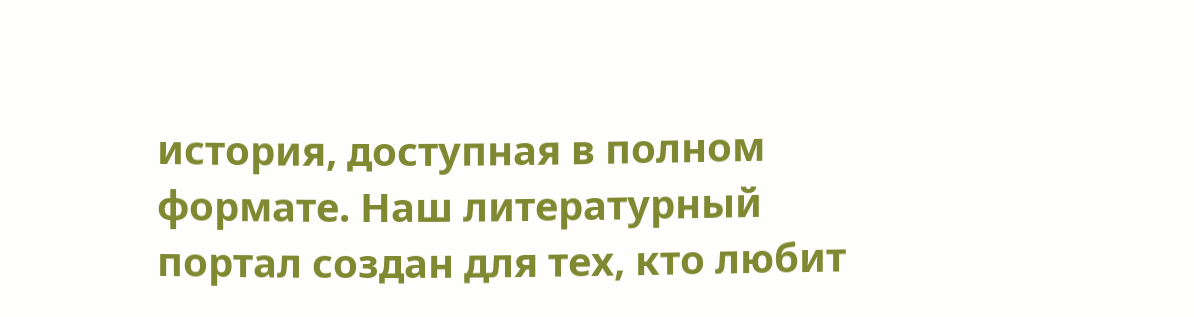история, доступная в полном формате. Наш литературный портал создан для тех, кто любит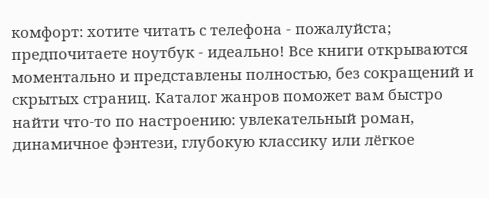комфорт: хотите читать с телефона - пожалуйста; предпочитаете ноутбук - идеально! Все книги открываются моментально и представлены полностью, без сокращений и скрытых страниц. Каталог жанров поможет вам быстро найти что-то по настроению: увлекательный роман, динамичное фэнтези, глубокую классику или лёгкое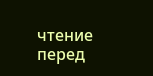чтение перед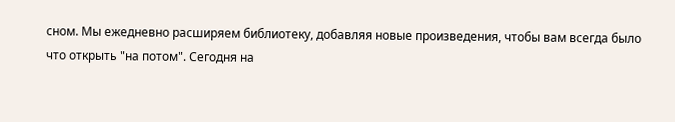сном. Мы ежедневно расширяем библиотеку, добавляя новые произведения, чтобы вам всегда было что открыть "на потом". Сегодня на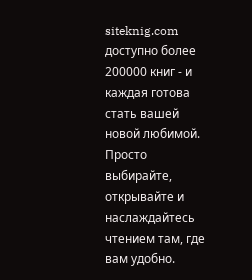siteknig.com доступно более 200000 книг - и каждая готова стать вашей новой любимой. Просто выбирайте, открывайте и наслаждайтесь чтением там, где вам удобно.